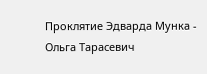Проклятие Эдварда Мунка - Ольга Тарасевич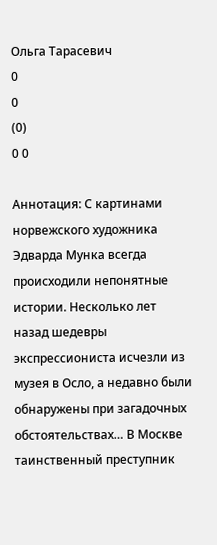Ольга Тарасевич
0
0
(0)
0 0

Аннотация: С картинами норвежского художника Эдварда Мунка всегда происходили непонятные истории. Несколько лет назад шедевры экспрессиониста исчезли из музея в Осло, а недавно были обнаружены при загадочных обстоятельствах… В Москве таинственный преступник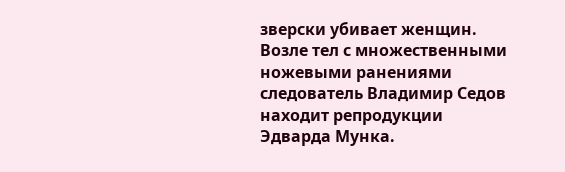зверски убивает женщин. Возле тел с множественными ножевыми ранениями следователь Владимир Седов находит репродукции Эдварда Мунка.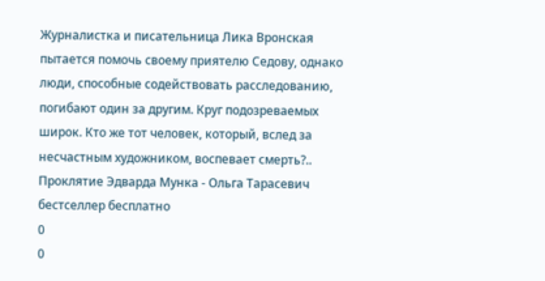Журналистка и писательница Лика Вронская пытается помочь своему приятелю Седову, однако люди, способные содействовать расследованию, погибают один за другим. Круг подозреваемых широк. Кто же тот человек, который, вслед за несчастным художником, воспевает смерть?..
Проклятие Эдварда Мунка - Ольга Тарасевич бестселлер бесплатно
0
0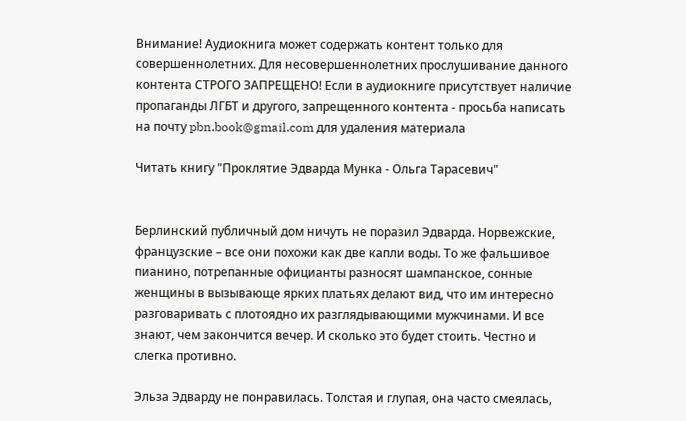Внимание! Аудиокнига может содержать контент только для совершеннолетних. Для несовершеннолетних прослушивание данного контента СТРОГО ЗАПРЕЩЕНО! Если в аудиокниге присутствует наличие пропаганды ЛГБТ и другого, запрещенного контента - просьба написать на почту pbn.book@gmail.com для удаления материала

Читать книгу "Проклятие Эдварда Мунка - Ольга Тарасевич"


Берлинский публичный дом ничуть не поразил Эдварда. Норвежские, французские – все они похожи как две капли воды. То же фальшивое пианино, потрепанные официанты разносят шампанское, сонные женщины в вызывающе ярких платьях делают вид, что им интересно разговаривать с плотоядно их разглядывающими мужчинами. И все знают, чем закончится вечер. И сколько это будет стоить. Честно и слегка противно.

Эльза Эдварду не понравилась. Толстая и глупая, она часто смеялась,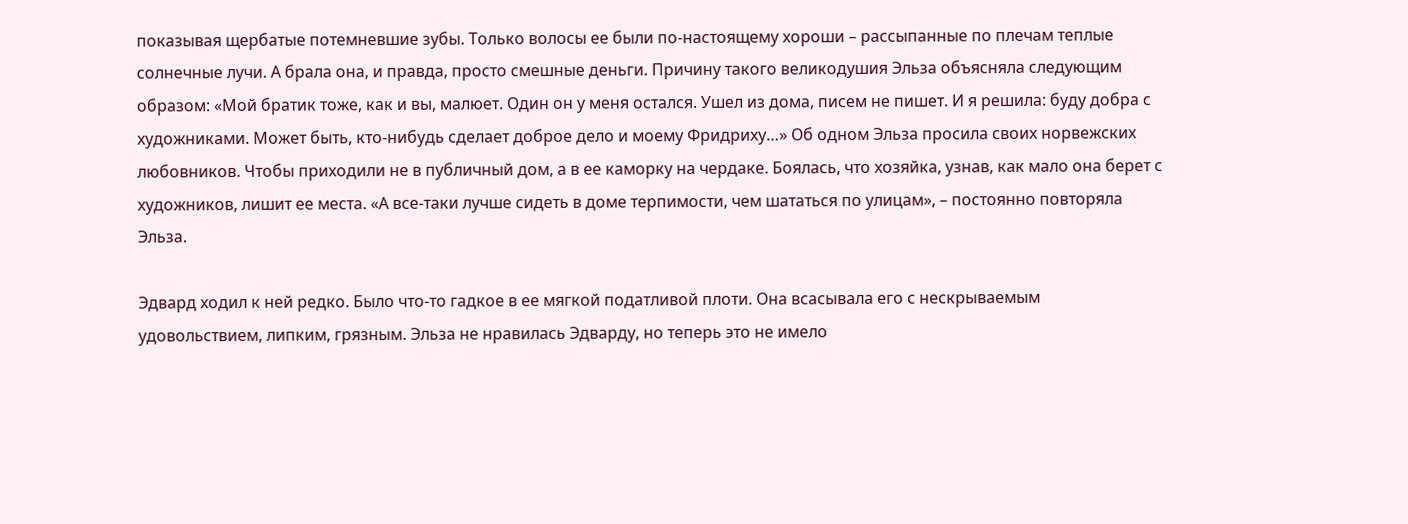показывая щербатые потемневшие зубы. Только волосы ее были по-настоящему хороши – рассыпанные по плечам теплые солнечные лучи. А брала она, и правда, просто смешные деньги. Причину такого великодушия Эльза объясняла следующим образом: «Мой братик тоже, как и вы, малюет. Один он у меня остался. Ушел из дома, писем не пишет. И я решила: буду добра с художниками. Может быть, кто-нибудь сделает доброе дело и моему Фридриху…» Об одном Эльза просила своих норвежских любовников. Чтобы приходили не в публичный дом, а в ее каморку на чердаке. Боялась, что хозяйка, узнав, как мало она берет с художников, лишит ее места. «А все-таки лучше сидеть в доме терпимости, чем шататься по улицам», – постоянно повторяла Эльза.

Эдвард ходил к ней редко. Было что-то гадкое в ее мягкой податливой плоти. Она всасывала его с нескрываемым удовольствием, липким, грязным. Эльза не нравилась Эдварду, но теперь это не имело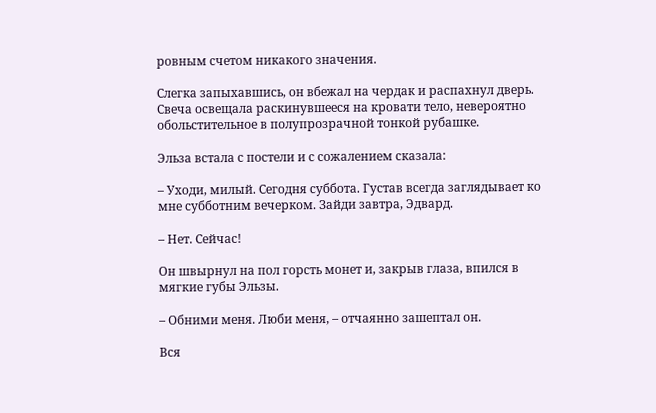ровным счетом никакого значения.

Слегка запыхавшись, он вбежал на чердак и распахнул дверь. Свеча освещала раскинувшееся на кровати тело, невероятно обольстительное в полупрозрачной тонкой рубашке.

Эльза встала с постели и с сожалением сказала:

– Уходи, милый. Сегодня суббота. Густав всегда заглядывает ко мне субботним вечерком. Зайди завтра, Эдвард.

– Нет. Сейчас!

Он швырнул на пол горсть монет и, закрыв глаза, впился в мягкие губы Эльзы.

– Обними меня. Люби меня, – отчаянно зашептал он.

Вся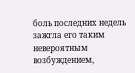боль последних недель зажгла его таким невероятным возбуждением,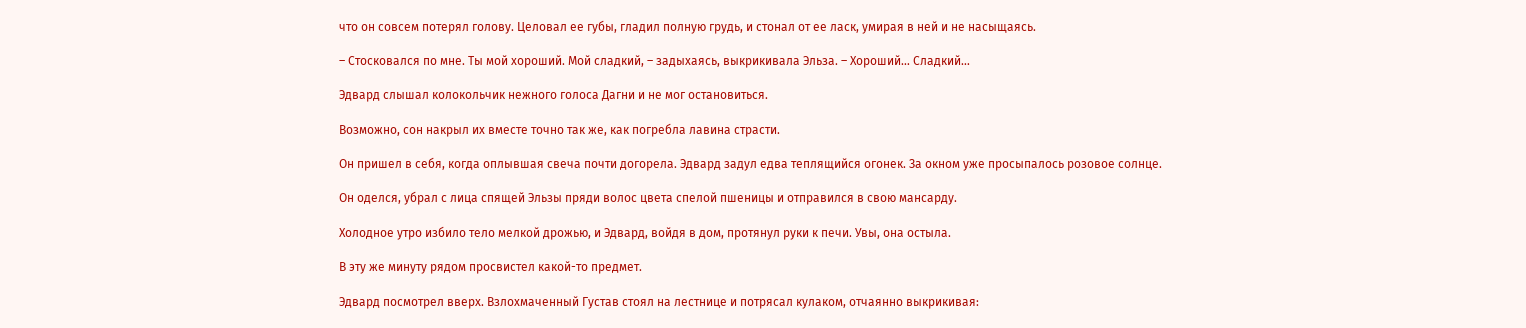что он совсем потерял голову. Целовал ее губы, гладил полную грудь, и стонал от ее ласк, умирая в ней и не насыщаясь.

– Стосковался по мне. Ты мой хороший. Мой сладкий, – задыхаясь, выкрикивала Эльза. – Хороший… Сладкий…

Эдвард слышал колокольчик нежного голоса Дагни и не мог остановиться.

Возможно, сон накрыл их вместе точно так же, как погребла лавина страсти.

Он пришел в себя, когда оплывшая свеча почти догорела. Эдвард задул едва теплящийся огонек. За окном уже просыпалось розовое солнце.

Он оделся, убрал с лица спящей Эльзы пряди волос цвета спелой пшеницы и отправился в свою мансарду.

Холодное утро избило тело мелкой дрожью, и Эдвард, войдя в дом, протянул руки к печи. Увы, она остыла.

В эту же минуту рядом просвистел какой-то предмет.

Эдвард посмотрел вверх. Взлохмаченный Густав стоял на лестнице и потрясал кулаком, отчаянно выкрикивая: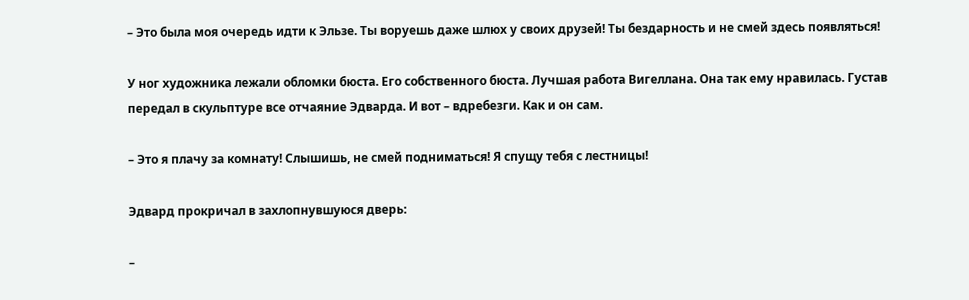– Это была моя очередь идти к Эльзе. Ты воруешь даже шлюх у своих друзей! Ты бездарность и не смей здесь появляться!

У ног художника лежали обломки бюста. Его собственного бюста. Лучшая работа Вигеллана. Она так ему нравилась. Густав передал в скульптуре все отчаяние Эдварда. И вот – вдребезги. Как и он сам.

– Это я плачу за комнату! Слышишь, не смей подниматься! Я спущу тебя с лестницы!

Эдвард прокричал в захлопнувшуюся дверь:

–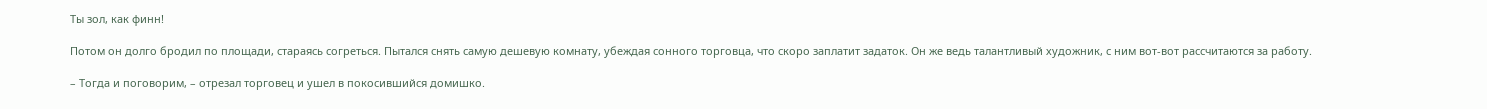Ты зол, как финн!

Потом он долго бродил по площади, стараясь согреться. Пытался снять самую дешевую комнату, убеждая сонного торговца, что скоро заплатит задаток. Он же ведь талантливый художник, с ним вот-вот рассчитаются за работу.

– Тогда и поговорим, – отрезал торговец и ушел в покосившийся домишко.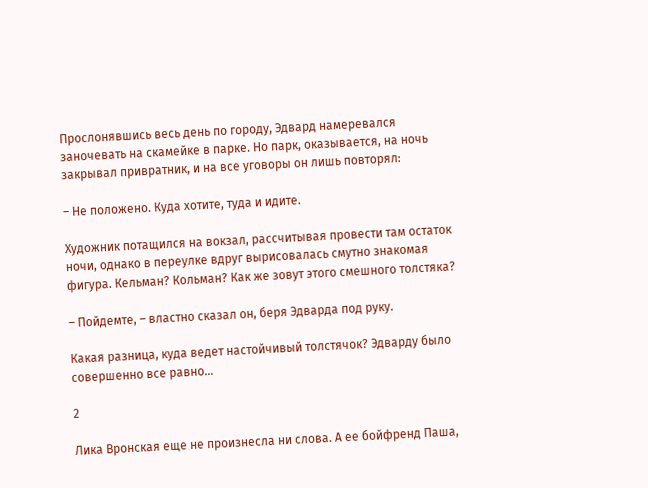Прослонявшись весь день по городу, Эдвард намеревался заночевать на скамейке в парке. Но парк, оказывается, на ночь закрывал привратник, и на все уговоры он лишь повторял:

– Не положено. Куда хотите, туда и идите.

Художник потащился на вокзал, рассчитывая провести там остаток ночи, однако в переулке вдруг вырисовалась смутно знакомая фигура. Кельман? Кольман? Как же зовут этого смешного толстяка?

– Пойдемте, – властно сказал он, беря Эдварда под руку.

Какая разница, куда ведет настойчивый толстячок? Эдварду было совершенно все равно…

2

Лика Вронская еще не произнесла ни слова. А ее бойфренд Паша,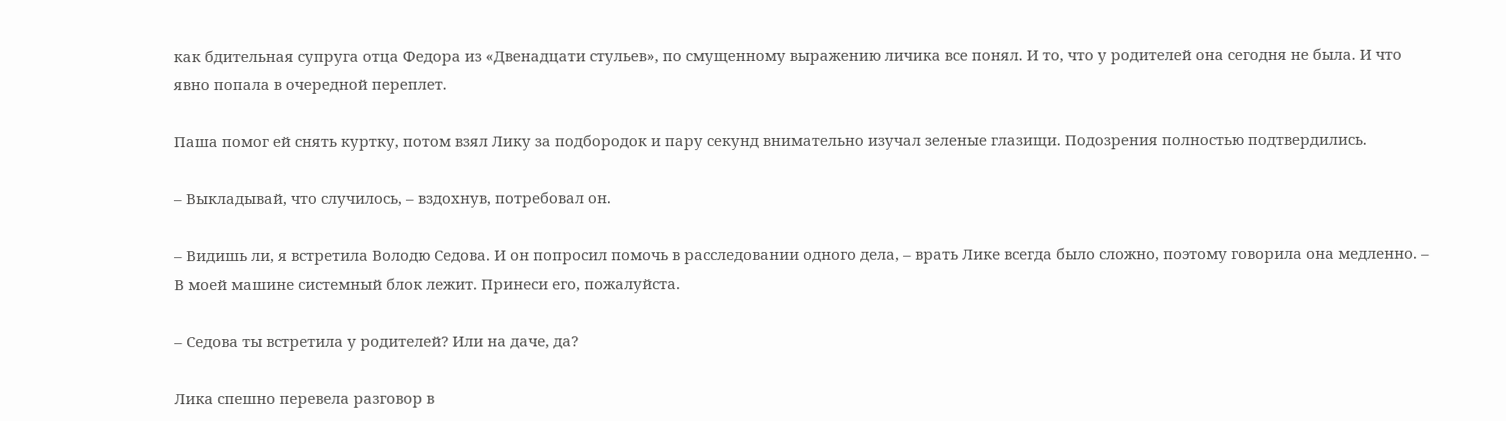как бдительная супруга отца Федора из «Двенадцати стульев», по смущенному выражению личика все понял. И то, что у родителей она сегодня не была. И что явно попала в очередной переплет.

Паша помог ей снять куртку, потом взял Лику за подбородок и пару секунд внимательно изучал зеленые глазищи. Подозрения полностью подтвердились.

– Выкладывай, что случилось, – вздохнув, потребовал он.

– Видишь ли, я встретила Володю Седова. И он попросил помочь в расследовании одного дела, – врать Лике всегда было сложно, поэтому говорила она медленно. – В моей машине системный блок лежит. Принеси его, пожалуйста.

– Седова ты встретила у родителей? Или на даче, да?

Лика спешно перевела разговор в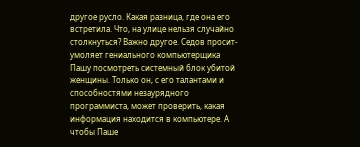другое русло. Какая разница, где она его встретила. Что, на улице нельзя случайно столкнуться? Важно другое. Седов просит-умоляет гениального компьютерщика Пашу посмотреть системный блок убитой женщины. Только он, с его талантами и способностями незаурядного программиста, может проверить, какая информация находится в компьютере. А чтобы Паше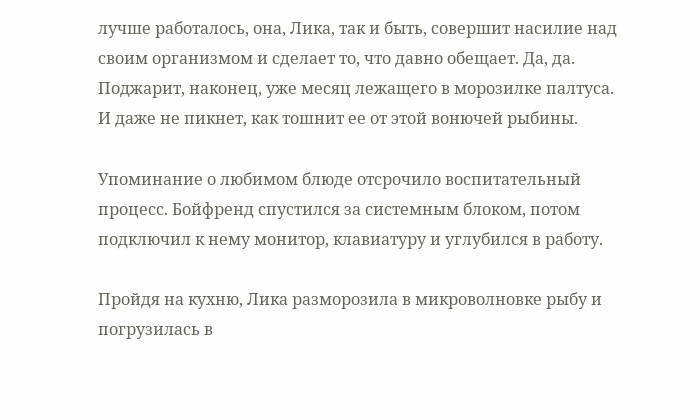лучше работалось, она, Лика, так и быть, совершит насилие над своим организмом и сделает то, что давно обещает. Да, да. Поджарит, наконец, уже месяц лежащего в морозилке палтуса. И даже не пикнет, как тошнит ее от этой вонючей рыбины.

Упоминание о любимом блюде отсрочило воспитательный процесс. Бойфренд спустился за системным блоком, потом подключил к нему монитор, клавиатуру и углубился в работу.

Пройдя на кухню, Лика разморозила в микроволновке рыбу и погрузилась в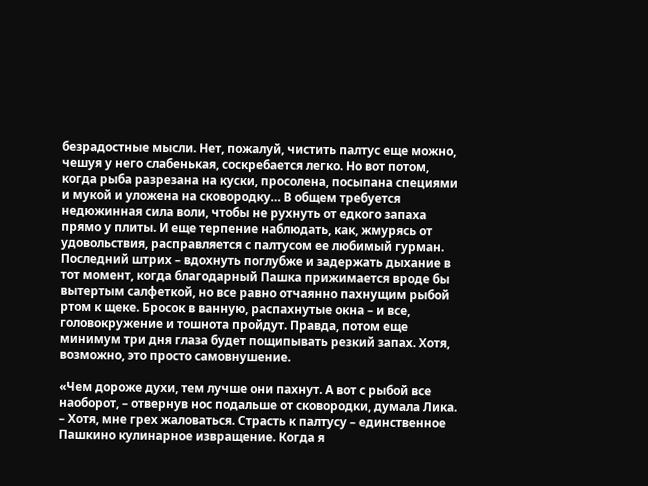безрадостные мысли. Нет, пожалуй, чистить палтус еще можно, чешуя у него слабенькая, соскребается легко. Но вот потом, когда рыба разрезана на куски, просолена, посыпана специями и мукой и уложена на сковородку… В общем требуется недюжинная сила воли, чтобы не рухнуть от едкого запаха прямо у плиты. И еще терпение наблюдать, как, жмурясь от удовольствия, расправляется с палтусом ее любимый гурман. Последний штрих – вдохнуть поглубже и задержать дыхание в тот момент, когда благодарный Пашка прижимается вроде бы вытертым салфеткой, но все равно отчаянно пахнущим рыбой ртом к щеке. Бросок в ванную, распахнутые окна – и все, головокружение и тошнота пройдут. Правда, потом еще минимум три дня глаза будет пощипывать резкий запах. Хотя, возможно, это просто самовнушение.

«Чем дороже духи, тем лучше они пахнут. А вот с рыбой все наоборот, – отвернув нос подальше от сковородки, думала Лика. – Хотя, мне грех жаловаться. Страсть к палтусу – единственное Пашкино кулинарное извращение. Когда я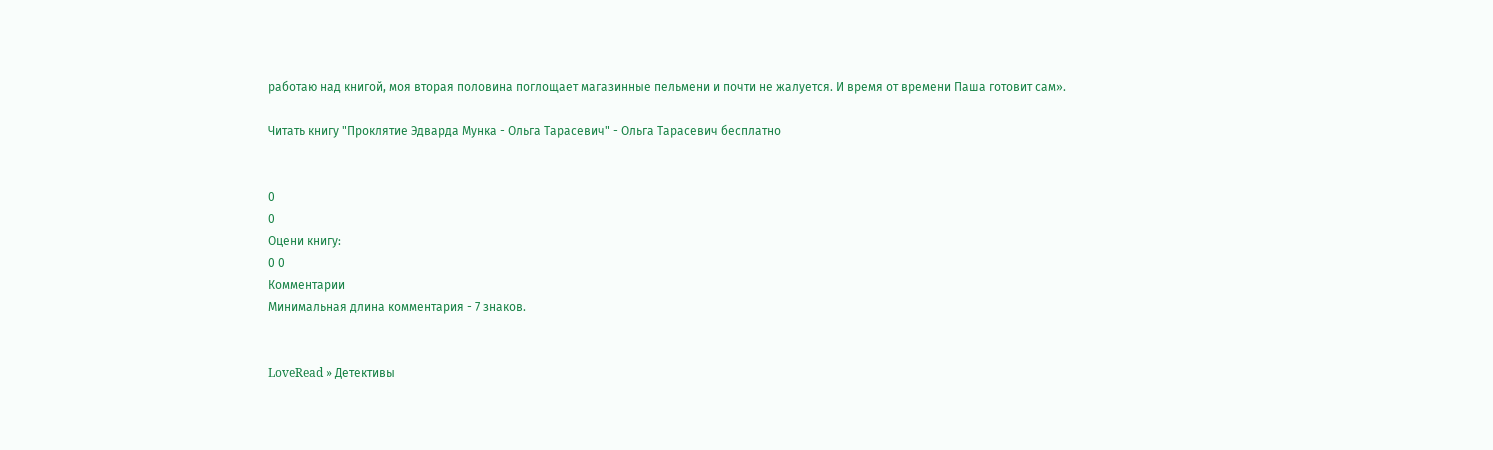работаю над книгой, моя вторая половина поглощает магазинные пельмени и почти не жалуется. И время от времени Паша готовит сам».

Читать книгу "Проклятие Эдварда Мунка - Ольга Тарасевич" - Ольга Тарасевич бесплатно


0
0
Оцени книгу:
0 0
Комментарии
Минимальная длина комментария - 7 знаков.


LoveRead » Детективы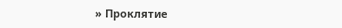» Проклятие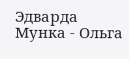Эдварда Мунка - Ольга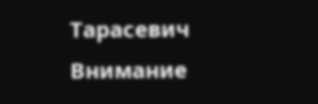Тарасевич
Внимание